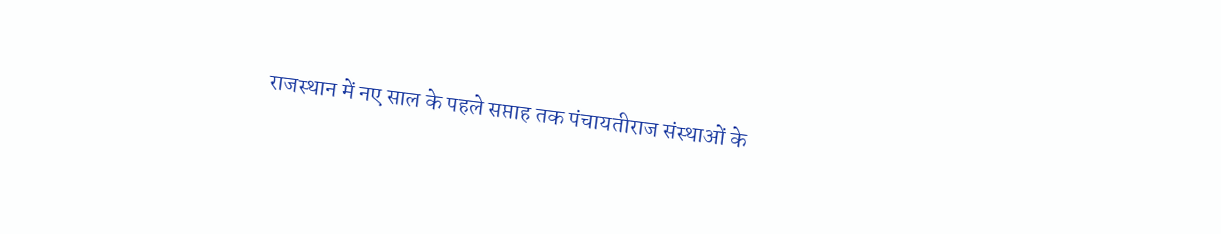राजस्थान में नए साल के पहले सप्ताह तक पंचायतीराज संस्थाओं के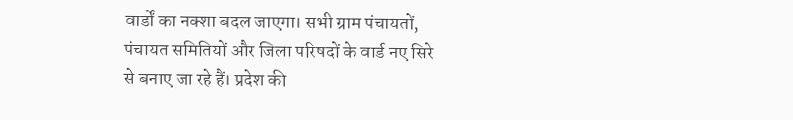वार्डों का नक्शा बदल जाएगा। सभी ग्राम पंचायतों, पंचायत समितियों और जिला परिषदों के वार्ड नए सिरे से बनाए जा रहे हैं। प्रदेश की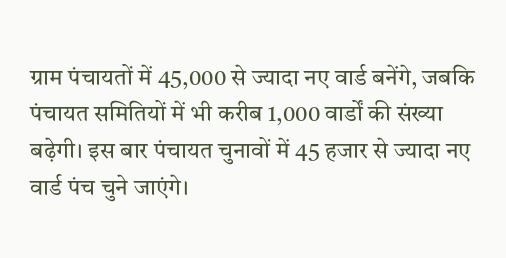ग्राम पंचायतों में 45,000 से ज्यादा नए वार्ड बनेंगे, जबकि पंचायत समितियों में भी करीब 1,000 वार्डों की संख्या बढ़ेगी। इस बार पंचायत चुनावों में 45 हजार से ज्यादा नए वार्ड पंच चुने जाएंगे।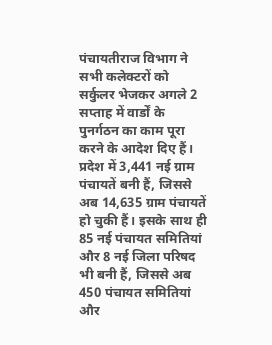पंचायतीराज विभाग ने सभी कलेक्टरों को सर्कुलर भेजकर अगले 2 सप्ताह में वार्डों के पुनर्गठन का काम पूरा करने के आदेश दिए हैं। प्रदेश में 3,441 नई ग्राम पंचायतें बनी हैं, जिससे अब 14,635 ग्राम पंचायतें हो चुकी हैं। इसके साथ ही 85 नई पंचायत समितियां और 8 नई जिला परिषद भी बनी हैं, जिससे अब 450 पंचायत समितियां और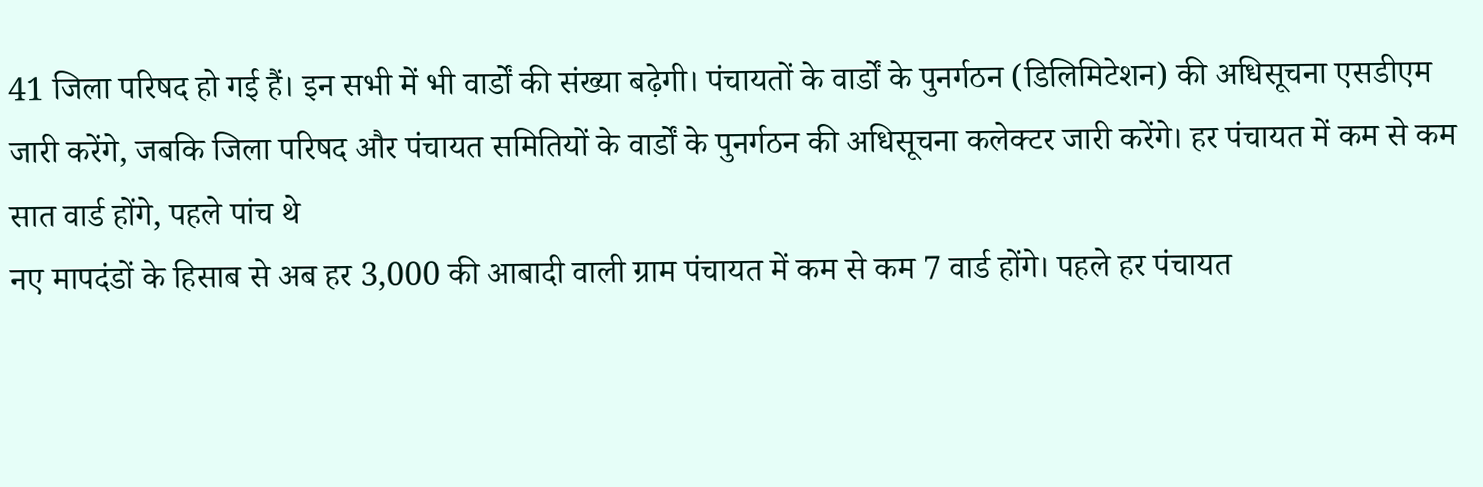41 जिला परिषद हो गई हैं। इन सभी में भी वार्डों की संख्या बढ़ेगी। पंचायतों के वार्डों के पुनर्गठन (डिलिमिटेशन) की अधिसूचना एसडीएम जारी करेंगे, जबकि जिला परिषद और पंचायत समितियों के वार्डों के पुनर्गठन की अधिसूचना कलेक्टर जारी करेंगे। हर पंचायत में कम से कम सात वार्ड होंगे, पहले पांच थे
नए मापदंडों के हिसाब से अब हर 3,000 की आबादी वाली ग्राम पंचायत में कम से कम 7 वार्ड होंगे। पहले हर पंचायत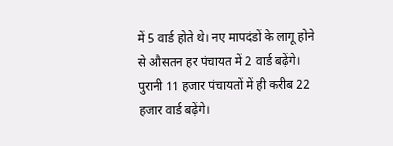में 5 वार्ड होते थे। नए मापदंडों के लागू होने से औसतन हर पंचायत में 2 वार्ड बढ़ेंगे। पुरानी 11 हजार पंचायतों में ही करीब 22 हजार वार्ड बढ़ेंगे।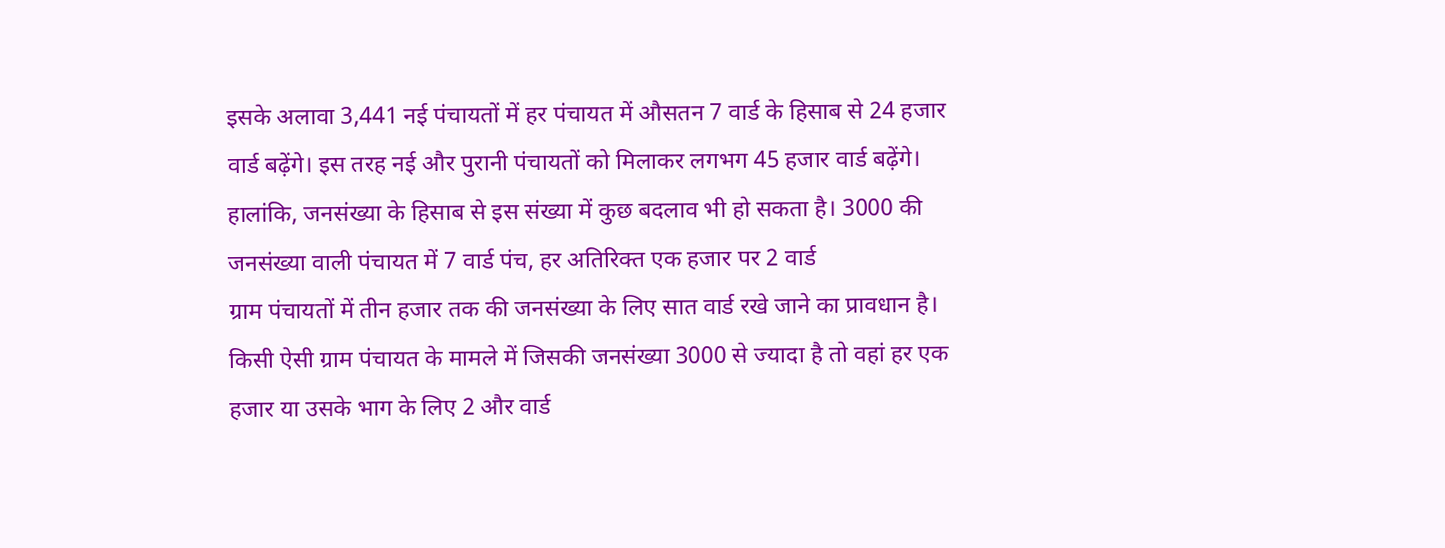इसके अलावा 3,441 नई पंचायतों में हर पंचायत में औसतन 7 वार्ड के हिसाब से 24 हजार वार्ड बढ़ेंगे। इस तरह नई और पुरानी पंचायतों को मिलाकर लगभग 45 हजार वार्ड बढ़ेंगे। हालांकि, जनसंख्या के हिसाब से इस संख्या में कुछ बदलाव भी हो सकता है। 3000 की जनसंख्या वाली पंचायत में 7 वार्ड पंच, हर अतिरिक्त एक हजार पर 2 वार्ड
ग्राम पंचायतों में तीन हजार तक की जनसंख्या के लिए सात वार्ड रखे जाने का प्रावधान है। किसी ऐसी ग्राम पंचायत के मामले में जिसकी जनसंख्या 3000 से ज्यादा है तो वहां हर एक हजार या उसके भाग के लिए 2 और वार्ड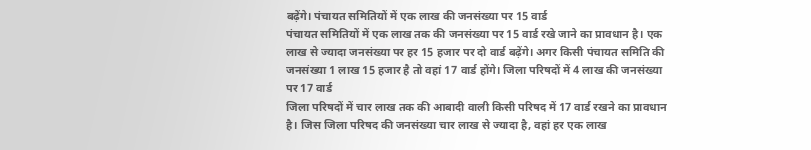बढ़ेंगे। पंचायत समितियों में एक लाख की जनसंख्या पर 15 वार्ड
पंचायत समितियों में एक लाख तक की जनसंख्या पर 15 वार्ड रखे जाने का प्रावधान है। एक लाख से ज्यादा जनसंख्या पर हर 15 हजार पर दो वार्ड बढ़ेंगे। अगर किसी पंचायत समिति की जनसंख्या 1 लाख 15 हजार है तो वहां 17 वार्ड होंगे। जिला परिषदों में 4 लाख की जनसंख्या पर 17 वार्ड
जिला परिषदों में चार लाख तक की आबादी वाली किसी परिषद में 17 वार्ड रखने का प्रावधान है। जिस जिला परिषद की जनसंख्या चार लाख से ज्यादा है, वहां हर एक लाख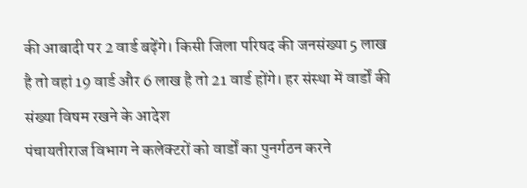की आबादी पर 2 वार्ड बढ़ेंगे। किसी जिला परिषद की जनसंख्या 5 लाख है तो वहां 19 वार्ड और 6 लाख है तो 21 वार्ड होंगे। हर संस्था में वार्डों की संख्या विषम रखने के आदेश
पंचायतीराज विभाग ने कलेक्टरों को वार्डों का पुनर्गठन करने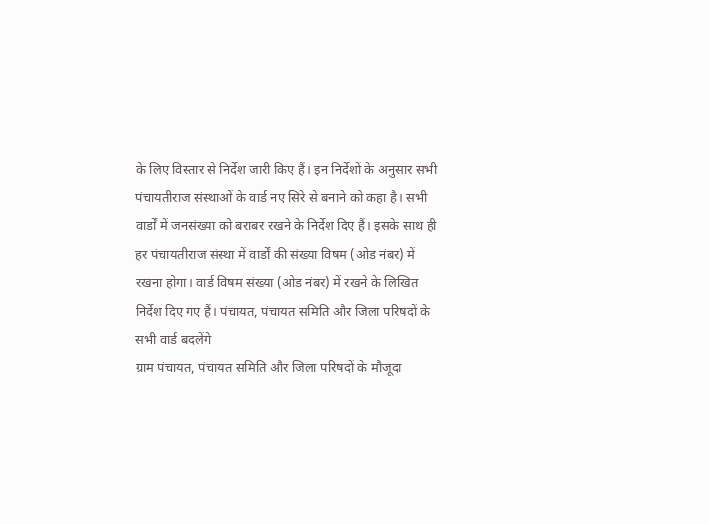के लिए विस्तार से निर्देश जारी किए हैं। इन निर्देशों के अनुसार सभी पंचायतीराज संस्थाओं के वार्ड नए सिरे से बनाने को कहा है। सभी वार्डों में जनसंख्या को बराबर रखने के निर्देश दिए हैं। इसके साथ ही हर पंचायतीराज संस्था में वार्डों की संख्या विषम (ओड नंबर) में रखना होगा। वार्ड विषम संख्या (ओड नंबर) में रखने के लिखित निर्देश दिए गए हैं। पंचायत, पंचायत समिति और जिला परिषदों के सभी वार्ड बदलेंगे
ग्राम पंचायत, पंचायत समिति और जिला परिषदों के मौजूदा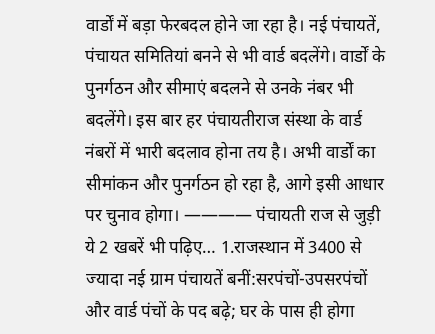वार्डों में बड़ा फेरबदल होने जा रहा है। नई पंचायतें, पंचायत समितियां बनने से भी वार्ड बदलेंगे। वार्डों के पुनर्गठन और सीमाएं बदलने से उनके नंबर भी बदलेंगे। इस बार हर पंचायतीराज संस्था के वार्ड नंबरों में भारी बदलाव होना तय है। अभी वार्डों का सीमांकन और पुनर्गठन हो रहा है, आगे इसी आधार पर चुनाव होगा। ———— पंचायती राज से जुड़ी ये 2 खबरें भी पढ़िए… 1.राजस्थान में 3400 से ज्यादा नई ग्राम पंचायतें बनीं:सरपंचों-उपसरपंचों और वार्ड पंचों के पद बढ़े; घर के पास ही होगा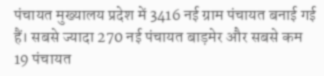पंचायत मुख्यालय प्रदेश में 3416 नई ग्राम पंचायत बनाई गई हैं। सबसे ज्यादा 270 नई पंचायत बाड़मेर और सबसे कम 19 पंचायत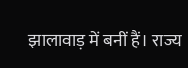झालावाड़ में बनीं हैं। राज्य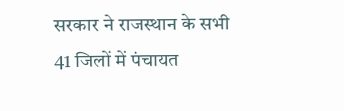सरकार ने राजस्थान के सभी 41 जिलों में पंचायत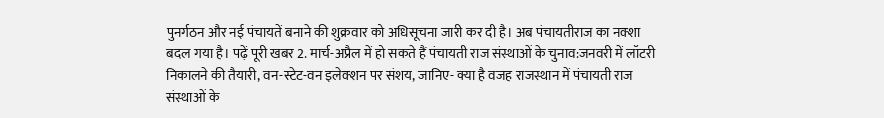पुनर्गठन और नई पंचायतें बनाने की शुक्रवार को अधिसूचना जारी कर दी है। अब पंचायतीराज का नक्शा बदल गया है। पढ़ें पूरी खबर 2. मार्च-अप्रैल में हो सकते हैं पंचायती राज संस्थाओं के चुनाव:जनवरी में लॉटरी निकालने की तैयारी, वन-स्टेट-वन इलेक्शन पर संशय, जानिए- क्या है वजह राजस्थान में पंचायती राज संस्थाओं के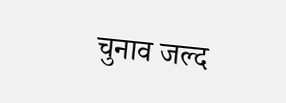चुनाव जल्द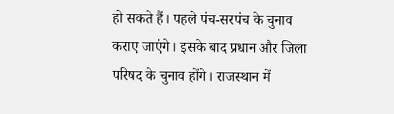हो सकते हैं। पहले पंच-सरपंच के चुनाव कराए जाएंगे। इसके बाद प्रधान और जिला परिषद के चुनाव होंगे। राजस्थान में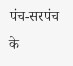पंच-सरपंच के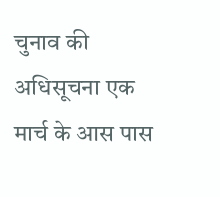चुनाव की अधिसूचना एक मार्च के आस पास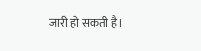जारी हो सकती है।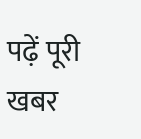पढ़ें पूरी खबर